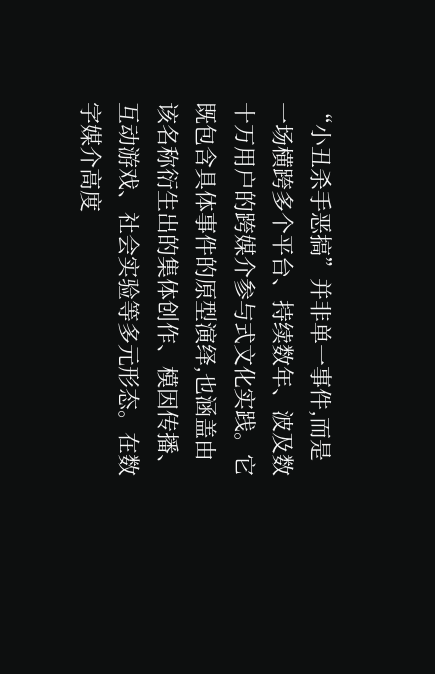“小丑杀手恶搞”并非单一事件,而是一场横跨多个平台、持续数年、波及数十万用户的跨媒介参与式文化实践。它既包含具体事件的原型演绎,也涵盖由该名称衍生出的集体创作、模因传播、互动游戏、社会实验等多元形态。在数字媒介高度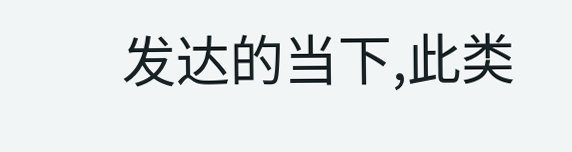发达的当下,此类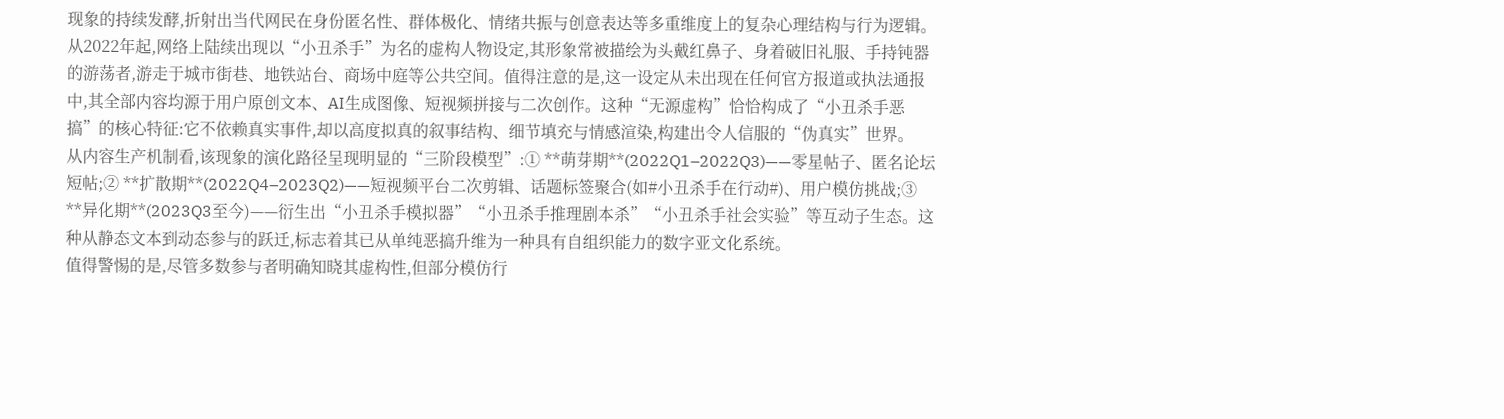现象的持续发酵,折射出当代网民在身份匿名性、群体极化、情绪共振与创意表达等多重维度上的复杂心理结构与行为逻辑。
从2022年起,网络上陆续出现以“小丑杀手”为名的虚构人物设定,其形象常被描绘为头戴红鼻子、身着破旧礼服、手持钝器的游荡者,游走于城市街巷、地铁站台、商场中庭等公共空间。值得注意的是,这一设定从未出现在任何官方报道或执法通报中,其全部内容均源于用户原创文本、AI生成图像、短视频拼接与二次创作。这种“无源虚构”恰恰构成了“小丑杀手恶搞”的核心特征:它不依赖真实事件,却以高度拟真的叙事结构、细节填充与情感渲染,构建出令人信服的“伪真实”世界。
从内容生产机制看,该现象的演化路径呈现明显的“三阶段模型”:① **萌芽期**(2022Q1–2022Q3)——零星帖子、匿名论坛短帖;② **扩散期**(2022Q4–2023Q2)——短视频平台二次剪辑、话题标签聚合(如#小丑杀手在行动#)、用户模仿挑战;③ **异化期**(2023Q3至今)——衍生出“小丑杀手模拟器”“小丑杀手推理剧本杀”“小丑杀手社会实验”等互动子生态。这种从静态文本到动态参与的跃迁,标志着其已从单纯恶搞升维为一种具有自组织能力的数字亚文化系统。
值得警惕的是,尽管多数参与者明确知晓其虚构性,但部分模仿行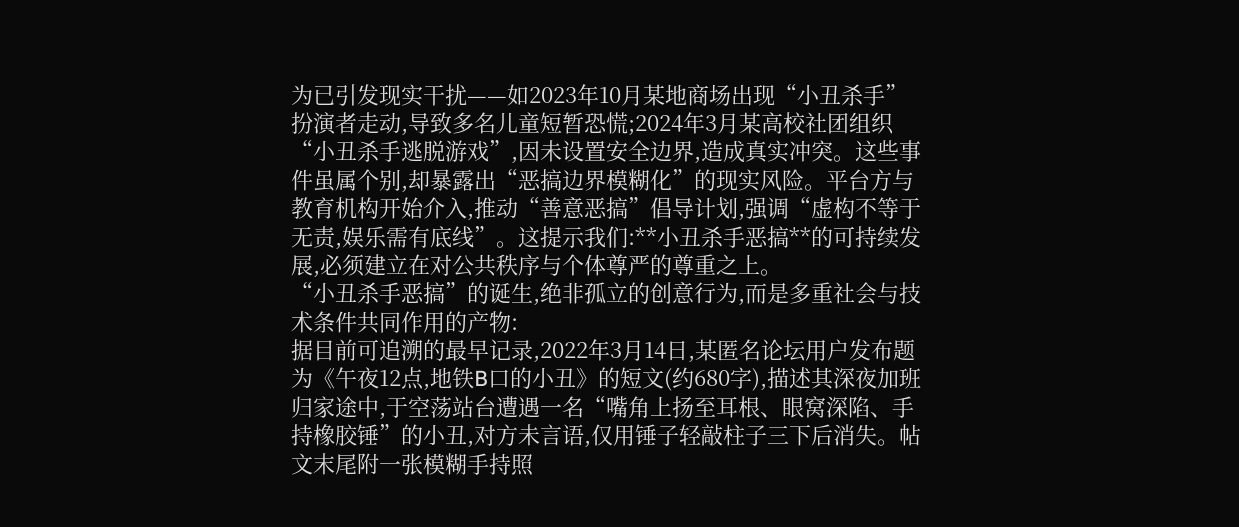为已引发现实干扰——如2023年10月某地商场出现“小丑杀手”扮演者走动,导致多名儿童短暂恐慌;2024年3月某高校社团组织“小丑杀手逃脱游戏”,因未设置安全边界,造成真实冲突。这些事件虽属个别,却暴露出“恶搞边界模糊化”的现实风险。平台方与教育机构开始介入,推动“善意恶搞”倡导计划,强调“虚构不等于无责,娱乐需有底线”。这提示我们:**小丑杀手恶搞**的可持续发展,必须建立在对公共秩序与个体尊严的尊重之上。
“小丑杀手恶搞”的诞生,绝非孤立的创意行为,而是多重社会与技术条件共同作用的产物:
据目前可追溯的最早记录,2022年3月14日,某匿名论坛用户发布题为《午夜12点,地铁B口的小丑》的短文(约680字),描述其深夜加班归家途中,于空荡站台遭遇一名“嘴角上扬至耳根、眼窝深陷、手持橡胶锤”的小丑,对方未言语,仅用锤子轻敲柱子三下后消失。帖文末尾附一张模糊手持照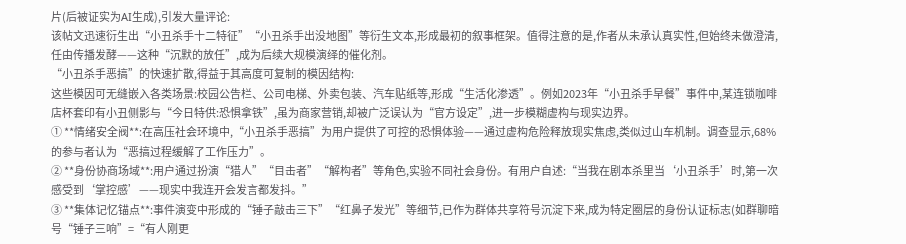片(后被证实为AI生成),引发大量评论:
该帖文迅速衍生出“小丑杀手十二特征”“小丑杀手出没地图”等衍生文本,形成最初的叙事框架。值得注意的是,作者从未承认真实性,但始终未做澄清,任由传播发酵——这种“沉默的放任”,成为后续大规模演绎的催化剂。
“小丑杀手恶搞”的快速扩散,得益于其高度可复制的模因结构:
这些模因可无缝嵌入各类场景:校园公告栏、公司电梯、外卖包装、汽车贴纸等,形成“生活化渗透”。例如2023年“小丑杀手早餐”事件中,某连锁咖啡店杯套印有小丑侧影与“今日特供:恐惧拿铁”,虽为商家营销,却被广泛误认为“官方设定”,进一步模糊虚构与现实边界。
① **情绪安全阀**:在高压社会环境中,“小丑杀手恶搞”为用户提供了可控的恐惧体验——通过虚构危险释放现实焦虑,类似过山车机制。调查显示,68%的参与者认为“恶搞过程缓解了工作压力”。
② **身份协商场域**:用户通过扮演“猎人”“目击者”“解构者”等角色,实验不同社会身份。有用户自述:“当我在剧本杀里当‘小丑杀手’时,第一次感受到‘掌控感’——现实中我连开会发言都发抖。”
③ **集体记忆锚点**:事件演变中形成的“锤子敲击三下”“红鼻子发光”等细节,已作为群体共享符号沉淀下来,成为特定圈层的身份认证标志(如群聊暗号“锤子三响”=“有人刚更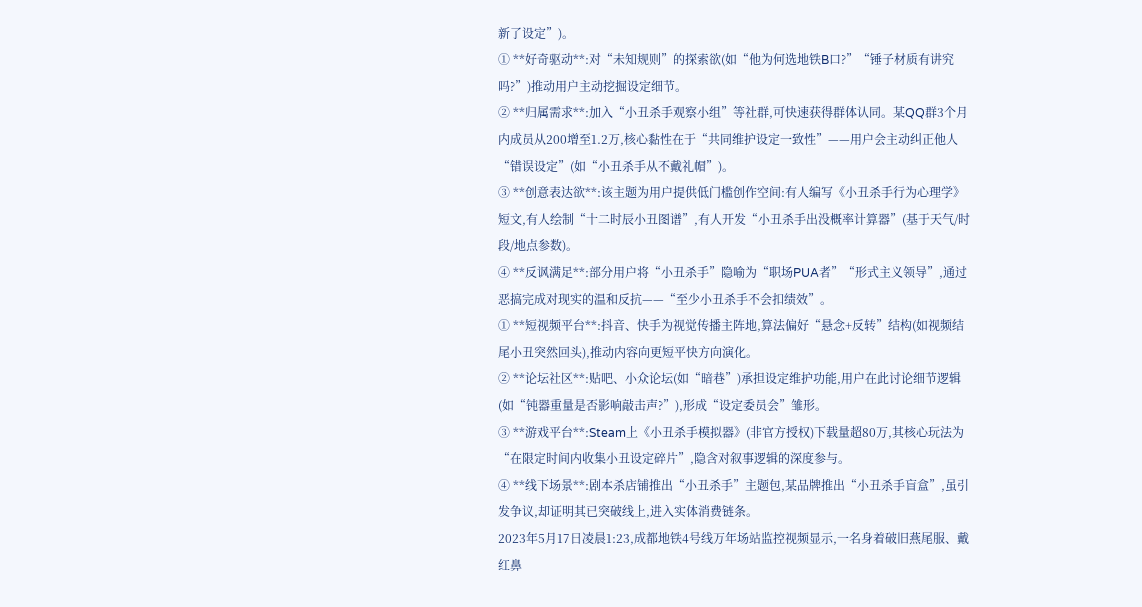新了设定”)。
① **好奇驱动**:对“未知规则”的探索欲(如“他为何选地铁B口?”“锤子材质有讲究吗?”)推动用户主动挖掘设定细节。
② **归属需求**:加入“小丑杀手观察小组”等社群,可快速获得群体认同。某QQ群3个月内成员从200增至1.2万,核心黏性在于“共同维护设定一致性”——用户会主动纠正他人“错误设定”(如“小丑杀手从不戴礼帽”)。
③ **创意表达欲**:该主题为用户提供低门槛创作空间:有人编写《小丑杀手行为心理学》短文,有人绘制“十二时辰小丑图谱”,有人开发“小丑杀手出没概率计算器”(基于天气/时段/地点参数)。
④ **反讽满足**:部分用户将“小丑杀手”隐喻为“职场PUA者”“形式主义领导”,通过恶搞完成对现实的温和反抗——“至少小丑杀手不会扣绩效”。
① **短视频平台**:抖音、快手为视觉传播主阵地,算法偏好“悬念+反转”结构(如视频结尾小丑突然回头),推动内容向更短平快方向演化。
② **论坛社区**:贴吧、小众论坛(如“暗巷”)承担设定维护功能,用户在此讨论细节逻辑(如“钝器重量是否影响敲击声?”),形成“设定委员会”雏形。
③ **游戏平台**:Steam上《小丑杀手模拟器》(非官方授权)下载量超80万,其核心玩法为“在限定时间内收集小丑设定碎片”,隐含对叙事逻辑的深度参与。
④ **线下场景**:剧本杀店铺推出“小丑杀手”主题包,某品牌推出“小丑杀手盲盒”,虽引发争议,却证明其已突破线上,进入实体消费链条。
2023年5月17日凌晨1:23,成都地铁4号线万年场站监控视频显示,一名身着破旧燕尾服、戴红鼻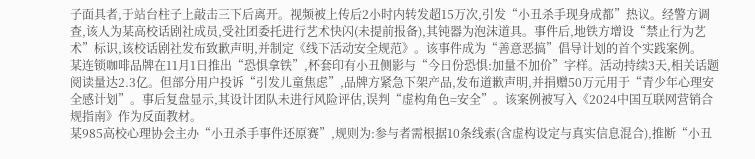子面具者,于站台柱子上敲击三下后离开。视频被上传后2小时内转发超15万次,引发“小丑杀手现身成都”热议。经警方调查,该人为某高校话剧社成员,受社团委托进行艺术快闪(未提前报备),其钝器为泡沫道具。事件后,地铁方增设“禁止行为艺术”标识,该校话剧社发布致歉声明,并制定《线下活动安全规范》。该事件成为“善意恶搞”倡导计划的首个实践案例。
某连锁咖啡品牌在11月1日推出“恐惧拿铁”,杯套印有小丑侧影与“今日份恐惧:加量不加价”字样。活动持续3天,相关话题阅读量达2.3亿。但部分用户投诉“引发儿童焦虑”,品牌方紧急下架产品,发布道歉声明,并捐赠50万元用于“青少年心理安全感计划”。事后复盘显示,其设计团队未进行风险评估,误判“虚构角色=安全”。该案例被写入《2024中国互联网营销合规指南》作为反面教材。
某985高校心理协会主办“小丑杀手事件还原赛”,规则为:参与者需根据10条线索(含虚构设定与真实信息混合),推断“小丑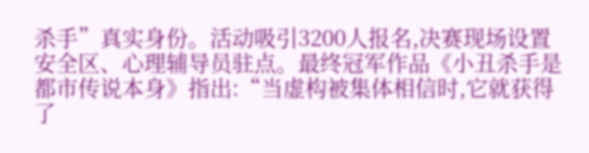杀手”真实身份。活动吸引3200人报名,决赛现场设置安全区、心理辅导员驻点。最终冠军作品《小丑杀手是都市传说本身》指出:“当虚构被集体相信时,它就获得了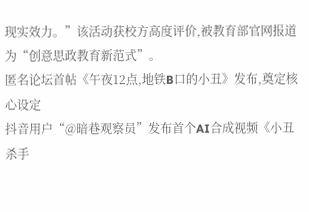现实效力。”该活动获校方高度评价,被教育部官网报道为“创意思政教育新范式”。
匿名论坛首帖《午夜12点,地铁B口的小丑》发布,奠定核心设定
抖音用户“@暗巷观察员”发布首个AI合成视频《小丑杀手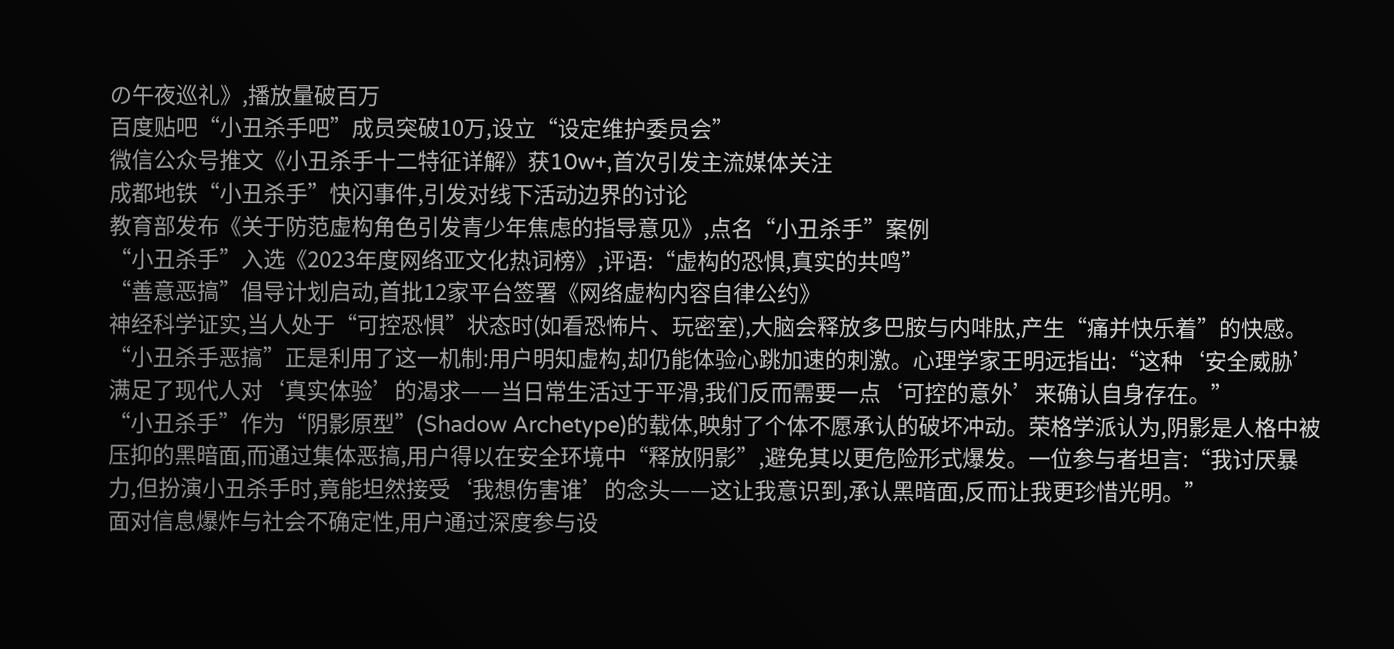の午夜巡礼》,播放量破百万
百度贴吧“小丑杀手吧”成员突破10万,设立“设定维护委员会”
微信公众号推文《小丑杀手十二特征详解》获10w+,首次引发主流媒体关注
成都地铁“小丑杀手”快闪事件,引发对线下活动边界的讨论
教育部发布《关于防范虚构角色引发青少年焦虑的指导意见》,点名“小丑杀手”案例
“小丑杀手”入选《2023年度网络亚文化热词榜》,评语:“虚构的恐惧,真实的共鸣”
“善意恶搞”倡导计划启动,首批12家平台签署《网络虚构内容自律公约》
神经科学证实,当人处于“可控恐惧”状态时(如看恐怖片、玩密室),大脑会释放多巴胺与内啡肽,产生“痛并快乐着”的快感。“小丑杀手恶搞”正是利用了这一机制:用户明知虚构,却仍能体验心跳加速的刺激。心理学家王明远指出:“这种‘安全威胁’满足了现代人对‘真实体验’的渴求——当日常生活过于平滑,我们反而需要一点‘可控的意外’来确认自身存在。”
“小丑杀手”作为“阴影原型”(Shadow Archetype)的载体,映射了个体不愿承认的破坏冲动。荣格学派认为,阴影是人格中被压抑的黑暗面,而通过集体恶搞,用户得以在安全环境中“释放阴影”,避免其以更危险形式爆发。一位参与者坦言:“我讨厌暴力,但扮演小丑杀手时,竟能坦然接受‘我想伤害谁’的念头——这让我意识到,承认黑暗面,反而让我更珍惜光明。”
面对信息爆炸与社会不确定性,用户通过深度参与设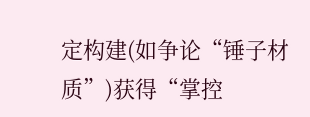定构建(如争论“锤子材质”)获得“掌控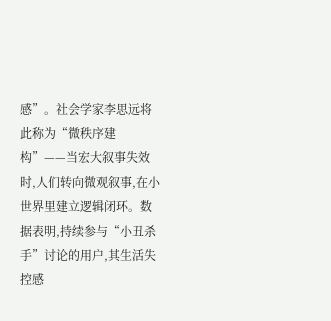感”。社会学家李思远将此称为“微秩序建构”——当宏大叙事失效时,人们转向微观叙事,在小世界里建立逻辑闭环。数据表明,持续参与“小丑杀手”讨论的用户,其生活失控感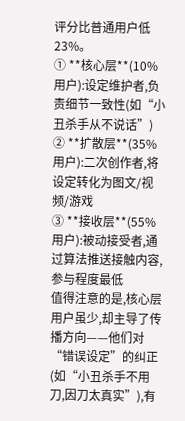评分比普通用户低23%。
① **核心层**(10%用户):设定维护者,负责细节一致性(如“小丑杀手从不说话”)
② **扩散层**(35%用户):二次创作者,将设定转化为图文/视频/游戏
③ **接收层**(55%用户):被动接受者,通过算法推送接触内容,参与程度最低
值得注意的是,核心层用户虽少,却主导了传播方向——他们对“错误设定”的纠正(如“小丑杀手不用刀,因刀太真实”),有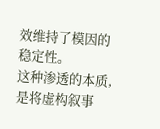效维持了模因的稳定性。
这种渗透的本质,是将虚构叙事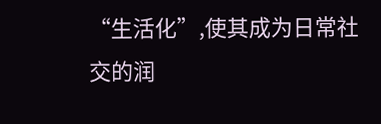“生活化”,使其成为日常社交的润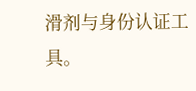滑剂与身份认证工具。